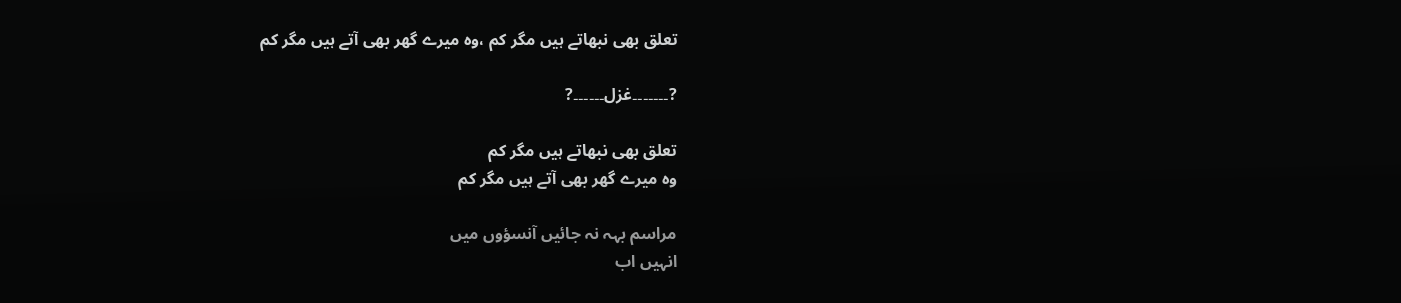تعلق بھی نبھاتے ہیں مگر کم ،وہ میرے گھر بھی آتے ہیں مگر کم

?۔۔۔۔۔۔۔غزل۔۔۔۔۔۔?

تعلق بھی نبھاتے ہیں مگر کم
وہ میرے گھر بھی آتے ہیں مگر کم

مراسم بہہ نہ جائیں آنسؤوں میں
انہیں اب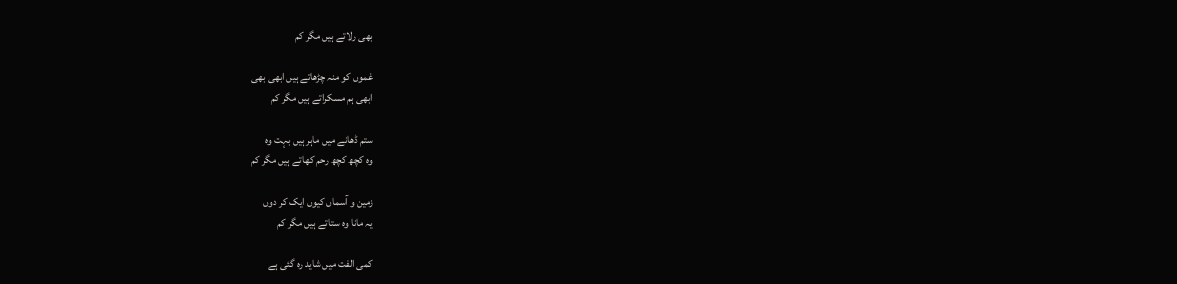بھی رلاتے ہیں مگر کم

غموں کو منہ چڑھاتے ہیں ابھی بھی
ابھی ہم مسکراتے ہیں مگر کم

ستم ڈھانے میں ماہر ہیں بہت وہ
وہ کچھ کچھ رحم کھاتے ہیں مگر کم

زمین و آسماں کیوں ایک کر دوں
یہ مانا وہ ستاتے ہیں مگر کم

کمی الفت میں شاید رہ گئی ہے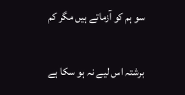سو ہم کو آزماتے ہیں مگر کم

برشتہ اس لیے نہ ہو سکا ہے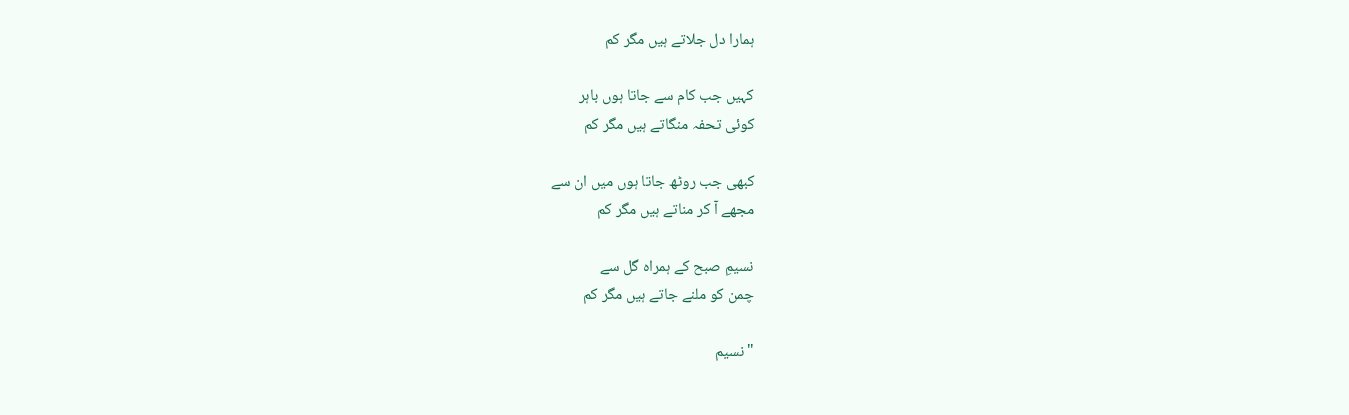ہمارا دل جلاتے ہیں مگر کم

کہیں جب کام سے جاتا ہوں باہر
کوئی تحفہ منگاتے ہیں مگر کم

کبھی جب روٹھ جاتا ہوں میں ان سے
مجھے آ کر مناتے ہیں مگر کم

نسیمِ صبح کے ہمراہ گل سے
چمن کو ملنے جاتے ہیں مگر کم

"نسیم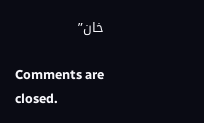خان”

Comments are closed.